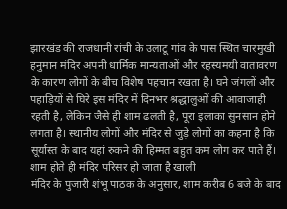झारखंड की राजधानी रांची के उलाटू गांव के पास स्थित चारमुखी हनुमान मंदिर अपनी धार्मिक मान्यताओं और रहस्यमयी वातावरण के कारण लोगों के बीच विशेष पहचान रखता है। घने जंगलों और पहाड़ियों से घिरे इस मंदिर में दिनभर श्रद्धालुओं की आवाजाही रहती है, लेकिन जैसे ही शाम ढलती है, पूरा इलाका सुनसान होने लगता है। स्थानीय लोगों और मंदिर से जुड़े लोगों का कहना है कि सूर्यास्त के बाद यहां रुकने की हिम्मत बहुत कम लोग कर पाते हैं।
शाम होते ही मंदिर परिसर हो जाता है खाली
मंदिर के पुजारी शंभू पाठक के अनुसार, शाम करीब 6 बजे के बाद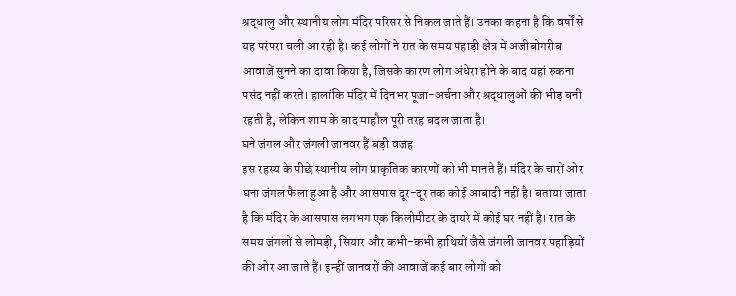श्रद्धालु और स्थानीय लोग मंदिर परिसर से निकल जाते हैं। उनका कहना है कि वर्षों से यह परंपरा चली आ रही है। कई लोगों ने रात के समय पहाड़ी क्षेत्र में अजीबोगरीब आवाजें सुनने का दावा किया है, जिसके कारण लोग अंधेरा होने के बाद यहां रुकना पसंद नहीं करते। हालांकि मंदिर में दिनभर पूजा-अर्चना और श्रद्धालुओं की भीड़ बनी रहती है, लेकिन शाम के बाद माहौल पूरी तरह बदल जाता है।
घने जंगल और जंगली जानवर हैं बड़ी वजह
इस रहस्य के पीछे स्थानीय लोग प्राकृतिक कारणों को भी मानते हैं। मंदिर के चारों ओर घना जंगल फैला हुआ है और आसपास दूर-दूर तक कोई आबादी नहीं है। बताया जाता है कि मंदिर के आसपास लगभग एक किलोमीटर के दायरे में कोई घर नहीं है। रात के समय जंगलों से लोमड़ी, सियार और कभी-कभी हाथियों जैसे जंगली जानवर पहाड़ियों की ओर आ जाते हैं। इन्हीं जानवरों की आवाजें कई बार लोगों को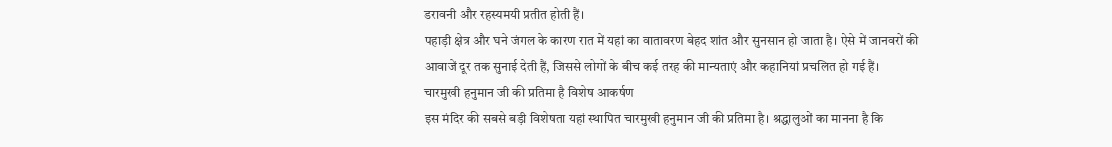डरावनी और रहस्यमयी प्रतीत होती हैं।
पहाड़ी क्षेत्र और घने जंगल के कारण रात में यहां का वातावरण बेहद शांत और सुनसान हो जाता है। ऐसे में जानवरों की आवाजें दूर तक सुनाई देती हैं, जिससे लोगों के बीच कई तरह की मान्यताएं और कहानियां प्रचलित हो गई हैं।
चारमुखी हनुमान जी की प्रतिमा है विशेष आकर्षण
इस मंदिर की सबसे बड़ी विशेषता यहां स्थापित चारमुखी हनुमान जी की प्रतिमा है। श्रद्धालुओं का मानना है कि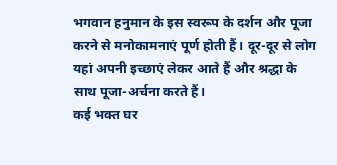भगवान हनुमान के इस स्वरूप के दर्शन और पूजा करने से मनोकामनाएं पूर्ण होती हैं। दूर-दूर से लोग यहां अपनी इच्छाएं लेकर आते हैं और श्रद्धा के साथ पूजा-अर्चना करते हैं।
कई भक्त घर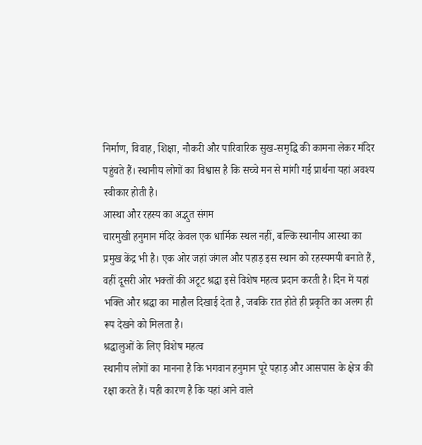निर्माण, विवाह, शिक्षा, नौकरी और पारिवारिक सुख-समृद्धि की कामना लेकर मंदिर पहुंचते हैं। स्थानीय लोगों का विश्वास है कि सच्चे मन से मांगी गई प्रार्थना यहां अवश्य स्वीकार होती है।
आस्था और रहस्य का अद्भुत संगम
चारमुखी हनुमान मंदिर केवल एक धार्मिक स्थल नहीं, बल्कि स्थानीय आस्था का प्रमुख केंद्र भी है। एक ओर जहां जंगल और पहाड़ इस स्थान को रहस्यमयी बनाते हैं, वहीं दूसरी ओर भक्तों की अटूट श्रद्धा इसे विशेष महत्व प्रदान करती है। दिन में यहां भक्ति और श्रद्धा का माहौल दिखाई देता है, जबकि रात होते ही प्रकृति का अलग ही रूप देखने को मिलता है।
श्रद्धालुओं के लिए विशेष महत्व
स्थानीय लोगों का मानना है कि भगवान हनुमान पूरे पहाड़ और आसपास के क्षेत्र की रक्षा करते हैं। यही कारण है कि यहां आने वाले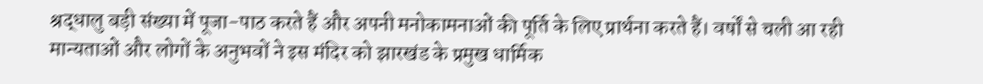श्रद्धालु बड़ी संख्या में पूजा-पाठ करते हैं और अपनी मनोकामनाओं की पूर्ति के लिए प्रार्थना करते हैं। वर्षों से चली आ रही मान्यताओं और लोगों के अनुभवों ने इस मंदिर को झारखंड के प्रमुख धार्मिक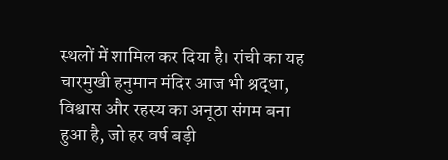स्थलों में शामिल कर दिया है। रांची का यह चारमुखी हनुमान मंदिर आज भी श्रद्धा, विश्वास और रहस्य का अनूठा संगम बना हुआ है, जो हर वर्ष बड़ी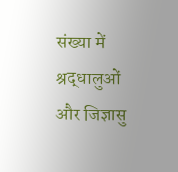संख्या में श्रद्धालुओं और जिज्ञासु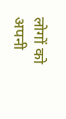लोगों को अपनी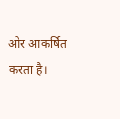ओर आकर्षित करता है।